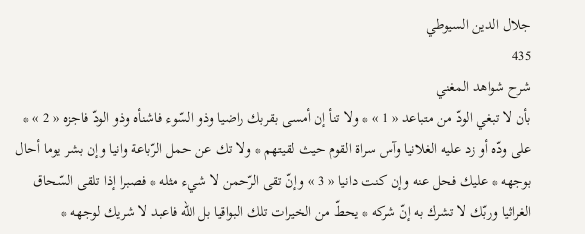جلال الدين السيوطي
435
شرح شواهد المغني
بأن لا تبغي الودّ من متباعد « 1 » * ولا تنأ إن أمسى بقربك راضيا وذو السّوء فاشنأه وذو الودّ فاجزه « 2 » * على ودّه أو زد عليه الغلانيا وآس سراة القوم حيث لقيتهم * ولا تك عن حمل الرّباعة وانيا وإن بشر يوما أحال بوجهه * عليك فحل عنه وإن كنت دانيا « 3 » وإنّ تقى الرّحمن لا شيء مثله * فصبرا إذا تلقى السّحاق الغراثيا وربّك لا تشرك به إنّ شركه * يحطّ من الخيرات تلك البواقيا بل اللّه فاعبد لا شريك لوجهه *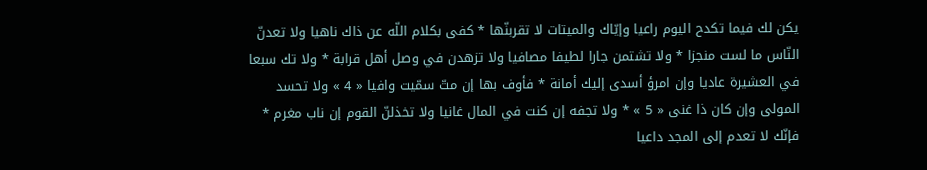يكن لك فيما تكدح اليوم راعيا وإيّاك والميتات لا تقربنّها * كفى بكلام اللّه عن ذاك ناهيا ولا تعدنّ النّاس ما لست منجزا * ولا تشتمن جارا لطيفا مصافيا ولا تزهدن في وصل أهل قرابة * ولا تك سبعا في العشيرة عاديا وإن امرؤ أسدى إليك أمانة * فأوف بها إن متّ سمّيت وافيا « 4 » ولا تحسد المولى وإن كان ذا غنى « 5 » * ولا تجفه إن كنت في المال غانيا ولا تخذلنّ القوم إن ناب مغرم * فإنّك لا تعدم إلى المجد داعيا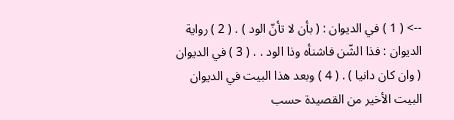--> ( 1 ) في الديوان : ( بأن لا تأنّ الود ) . ( 2 ) رواية الديوان : فذا الشّن فاشنأه وذا الود . . ( 3 ) في الديوان ( وان كان دانيا ) . ( 4 ) وبعد هذا البيت في الديوان البيت الأخير من القصيدة حسب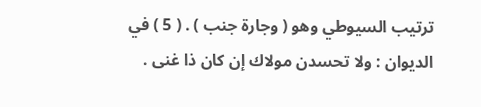ترتيب السيوطي وهو ( وجارة جنب ) . ( 5 ) في الديوان : ولا تحسدن مولاك إن كان ذا غنى .